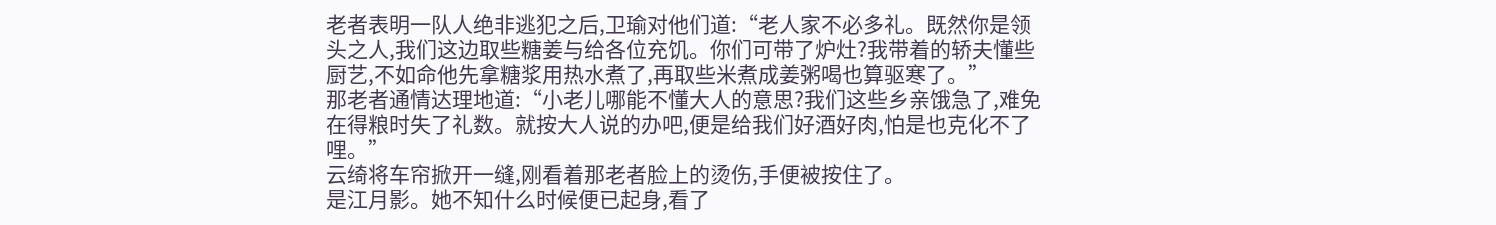老者表明一队人绝非逃犯之后,卫瑜对他们道:“老人家不必多礼。既然你是领头之人,我们这边取些糖姜与给各位充饥。你们可带了炉灶?我带着的轿夫懂些厨艺,不如命他先拿糖浆用热水煮了,再取些米煮成姜粥喝也算驱寒了。”
那老者通情达理地道:“小老儿哪能不懂大人的意思?我们这些乡亲饿急了,难免在得粮时失了礼数。就按大人说的办吧,便是给我们好酒好肉,怕是也克化不了哩。”
云绮将车帘掀开一缝,刚看着那老者脸上的烫伤,手便被按住了。
是江月影。她不知什么时候便已起身,看了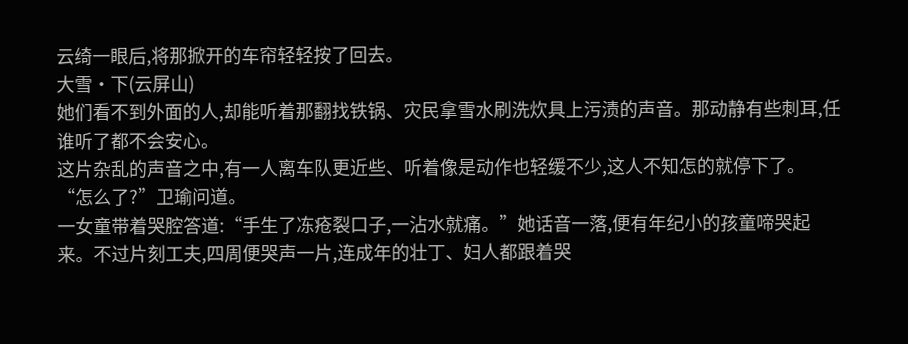云绮一眼后,将那掀开的车帘轻轻按了回去。
大雪·下(云屏山)
她们看不到外面的人,却能听着那翻找铁锅、灾民拿雪水刷洗炊具上污渍的声音。那动静有些刺耳,任谁听了都不会安心。
这片杂乱的声音之中,有一人离车队更近些、听着像是动作也轻缓不少,这人不知怎的就停下了。
“怎么了?”卫瑜问道。
一女童带着哭腔答道:“手生了冻疮裂口子,一沾水就痛。”她话音一落,便有年纪小的孩童啼哭起来。不过片刻工夫,四周便哭声一片,连成年的壮丁、妇人都跟着哭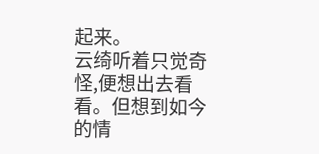起来。
云绮听着只觉奇怪,便想出去看看。但想到如今的情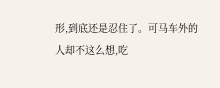形,到底还是忍住了。可马车外的人却不这么想,吃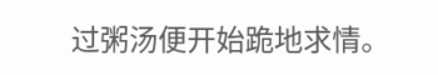过粥汤便开始跪地求情。